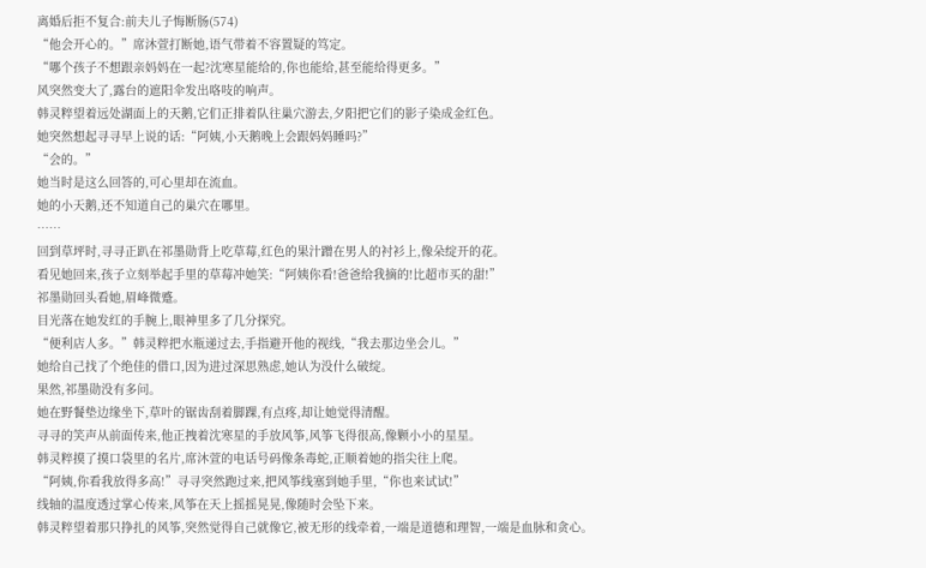离婚后拒不复合:前夫儿子悔断肠(574)
“他会开心的。”席沐萱打断她,语气带着不容置疑的笃定。
“哪个孩子不想跟亲妈妈在一起?沈寒星能给的,你也能给,甚至能给得更多。”
风突然变大了,露台的遮阳伞发出咯吱的响声。
韩灵粹望着远处湖面上的天鹅,它们正排着队往巢穴游去,夕阳把它们的影子染成金红色。
她突然想起寻寻早上说的话:“阿姨,小天鹅晚上会跟妈妈睡吗?”
“会的。”
她当时是这么回答的,可心里却在流血。
她的小天鹅,还不知道自己的巢穴在哪里。
……
回到草坪时,寻寻正趴在祁墨勋背上吃草莓,红色的果汁蹭在男人的衬衫上,像朵绽开的花。
看见她回来,孩子立刻举起手里的草莓冲她笑:“阿姨你看!爸爸给我摘的!比超市买的甜!”
祁墨勋回头看她,眉峰微蹙。
目光落在她发红的手腕上,眼神里多了几分探究。
“便利店人多。”韩灵粹把水瓶递过去,手指避开他的视线,“我去那边坐会儿。”
她给自己找了个绝佳的借口,因为进过深思熟虑,她认为没什么破绽。
果然,祁墨勋没有多问。
她在野餐垫边缘坐下,草叶的锯齿刮着脚踝,有点疼,却让她觉得清醒。
寻寻的笑声从前面传来,他正拽着沈寒星的手放风筝,风筝飞得很高,像颗小小的星星。
韩灵粹摸了摸口袋里的名片,席沐萱的电话号码像条毒蛇,正顺着她的指尖往上爬。
“阿姨,你看我放得多高!”寻寻突然跑过来,把风筝线塞到她手里,“你也来试试!”
线轴的温度透过掌心传来,风筝在天上摇摇晃晃,像随时会坠下来。
韩灵粹望着那只挣扎的风筝,突然觉得自己就像它,被无形的线牵着,一端是道德和理智,一端是血脉和贪心。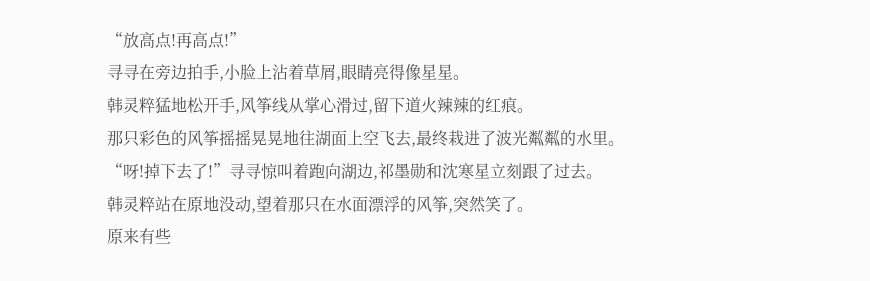“放高点!再高点!”
寻寻在旁边拍手,小脸上沾着草屑,眼睛亮得像星星。
韩灵粹猛地松开手,风筝线从掌心滑过,留下道火辣辣的红痕。
那只彩色的风筝摇摇晃晃地往湖面上空飞去,最终栽进了波光粼粼的水里。
“呀!掉下去了!”寻寻惊叫着跑向湖边,祁墨勋和沈寒星立刻跟了过去。
韩灵粹站在原地没动,望着那只在水面漂浮的风筝,突然笑了。
原来有些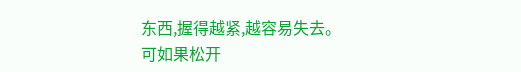东西,握得越紧,越容易失去。
可如果松开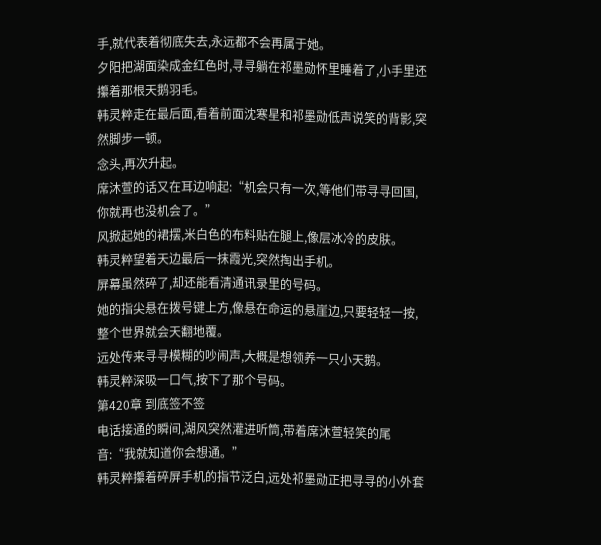手,就代表着彻底失去,永远都不会再属于她。
夕阳把湖面染成金红色时,寻寻躺在祁墨勋怀里睡着了,小手里还攥着那根天鹅羽毛。
韩灵粹走在最后面,看着前面沈寒星和祁墨勋低声说笑的背影,突然脚步一顿。
念头,再次升起。
席沐萱的话又在耳边响起:“机会只有一次,等他们带寻寻回国,你就再也没机会了。”
风掀起她的裙摆,米白色的布料贴在腿上,像层冰冷的皮肤。
韩灵粹望着天边最后一抹霞光,突然掏出手机。
屏幕虽然碎了,却还能看清通讯录里的号码。
她的指尖悬在拨号键上方,像悬在命运的悬崖边,只要轻轻一按,整个世界就会天翻地覆。
远处传来寻寻模糊的吵闹声,大概是想领养一只小天鹅。
韩灵粹深吸一口气,按下了那个号码。
第420章 到底签不签
电话接通的瞬间,湖风突然灌进听筒,带着席沐萱轻笑的尾音:“我就知道你会想通。”
韩灵粹攥着碎屏手机的指节泛白,远处祁墨勋正把寻寻的小外套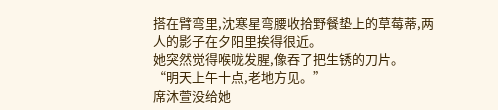搭在臂弯里,沈寒星弯腰收拾野餐垫上的草莓蒂,两人的影子在夕阳里挨得很近。
她突然觉得喉咙发腥,像吞了把生锈的刀片。
“明天上午十点,老地方见。”
席沐萱没给她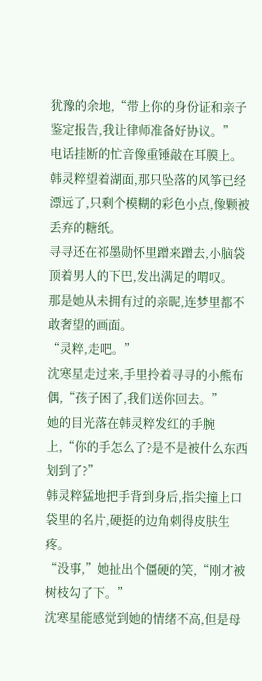犹豫的余地,“带上你的身份证和亲子鉴定报告,我让律师准备好协议。”
电话挂断的忙音像重锤敲在耳膜上。
韩灵粹望着湖面,那只坠落的风筝已经漂远了,只剩个模糊的彩色小点,像颗被丢弃的糖纸。
寻寻还在祁墨勋怀里蹭来蹭去,小脑袋顶着男人的下巴,发出满足的喟叹。
那是她从未拥有过的亲昵,连梦里都不敢奢望的画面。
“灵粹,走吧。”
沈寒星走过来,手里拎着寻寻的小熊布偶,“孩子困了,我们送你回去。”
她的目光落在韩灵粹发红的手腕上,“你的手怎么了?是不是被什么东西划到了?”
韩灵粹猛地把手背到身后,指尖撞上口袋里的名片,硬挺的边角刺得皮肤生疼。
“没事,”她扯出个僵硬的笑,“刚才被树枝勾了下。”
沈寒星能感觉到她的情绪不高,但是母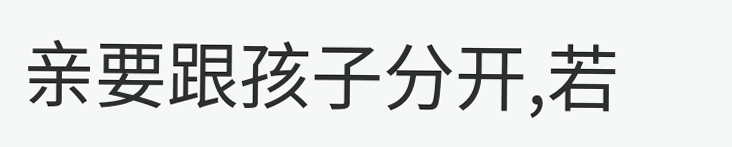亲要跟孩子分开,若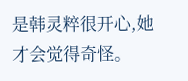是韩灵粹很开心,她才会觉得奇怪。